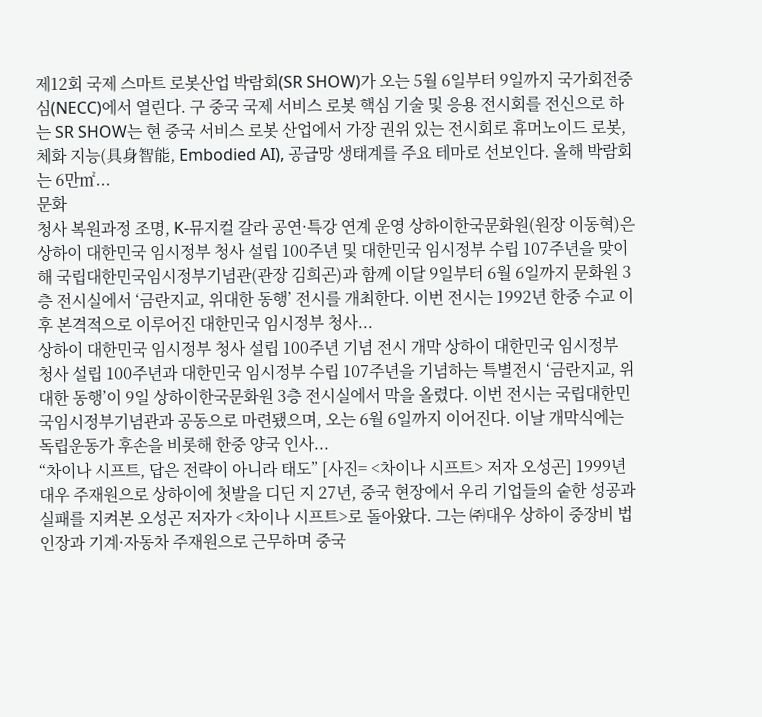제12회 국제 스마트 로봇산업 박람회(SR SHOW)가 오는 5월 6일부터 9일까지 국가회전중심(NECC)에서 열린다. 구 중국 국제 서비스 로봇 핵심 기술 및 응용 전시회를 전신으로 하는 SR SHOW는 현 중국 서비스 로봇 산업에서 가장 권위 있는 전시회로 휴머노이드 로봇, 체화 지능(具身智能, Embodied AI), 공급망 생태계를 주요 테마로 선보인다. 올해 박람회는 6만㎡...
문화
청사 복원과정 조명, K-뮤지컬 갈라 공연·특강 연계 운영 상하이한국문화원(원장 이동혁)은 상하이 대한민국 임시정부 청사 설립 100주년 및 대한민국 임시정부 수립 107주년을 맞이해 국립대한민국임시정부기념관(관장 김희곤)과 함께 이달 9일부터 6월 6일까지 문화원 3층 전시실에서 ‘금란지교, 위대한 동행’ 전시를 개최한다. 이번 전시는 1992년 한중 수교 이후 본격적으로 이루어진 대한민국 임시정부 청사...
상하이 대한민국 임시정부 청사 설립 100주년 기념 전시 개막 상하이 대한민국 임시정부 청사 설립 100주년과 대한민국 임시정부 수립 107주년을 기념하는 특별전시 ‘금란지교, 위대한 동행’이 9일 상하이한국문화원 3층 전시실에서 막을 올렸다. 이번 전시는 국립대한민국임시정부기념관과 공동으로 마련됐으며, 오는 6월 6일까지 이어진다. 이날 개막식에는 독립운동가 후손을 비롯해 한중 양국 인사...
“차이나 시프트, 답은 전략이 아니라 태도” [사진= <차이나 시프트> 저자 오성곤] 1999년 대우 주재원으로 상하이에 첫발을 디딘 지 27년, 중국 현장에서 우리 기업들의 숱한 성공과 실패를 지켜본 오성곤 저자가 <차이나 시프트>로 돌아왔다. 그는 ㈜대우 상하이 중장비 법인장과 기계·자동차 주재원으로 근무하며 중국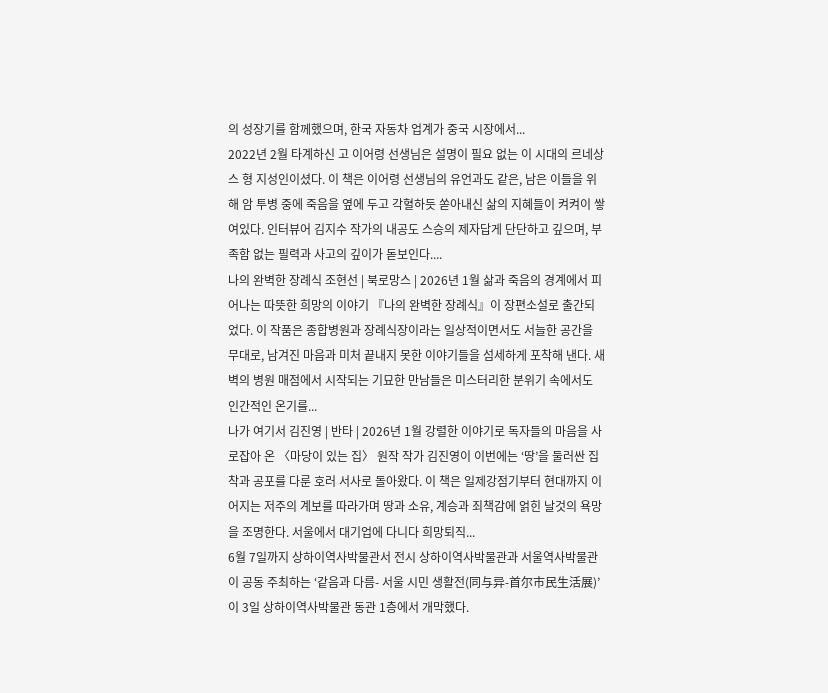의 성장기를 함께했으며, 한국 자동차 업계가 중국 시장에서...
2022년 2월 타계하신 고 이어령 선생님은 설명이 필요 없는 이 시대의 르네상스 형 지성인이셨다. 이 책은 이어령 선생님의 유언과도 같은, 남은 이들을 위해 암 투병 중에 죽음을 옆에 두고 각혈하듯 쏟아내신 삶의 지혜들이 켜켜이 쌓여있다. 인터뷰어 김지수 작가의 내공도 스승의 제자답게 단단하고 깊으며, 부족함 없는 필력과 사고의 깊이가 돋보인다....
나의 완벽한 장례식 조현선 | 북로망스 | 2026년 1월 삶과 죽음의 경계에서 피어나는 따뜻한 희망의 이야기 『나의 완벽한 장례식』이 장편소설로 출간되었다. 이 작품은 종합병원과 장례식장이라는 일상적이면서도 서늘한 공간을 무대로, 남겨진 마음과 미처 끝내지 못한 이야기들을 섬세하게 포착해 낸다. 새벽의 병원 매점에서 시작되는 기묘한 만남들은 미스터리한 분위기 속에서도 인간적인 온기를...
나가 여기서 김진영 | 반타 | 2026년 1월 강렬한 이야기로 독자들의 마음을 사로잡아 온 〈마당이 있는 집〉 원작 작가 김진영이 이번에는 ‘땅’을 둘러싼 집착과 공포를 다룬 호러 서사로 돌아왔다. 이 책은 일제강점기부터 현대까지 이어지는 저주의 계보를 따라가며 땅과 소유, 계승과 죄책감에 얽힌 날것의 욕망을 조명한다. 서울에서 대기업에 다니다 희망퇴직...
6월 7일까지 상하이역사박물관서 전시 상하이역사박물관과 서울역사박물관이 공동 주최하는 ‘같음과 다름- 서울 시민 생활전(同与异-首尔市民生活展)’이 3일 상하이역사박물관 동관 1층에서 개막했다.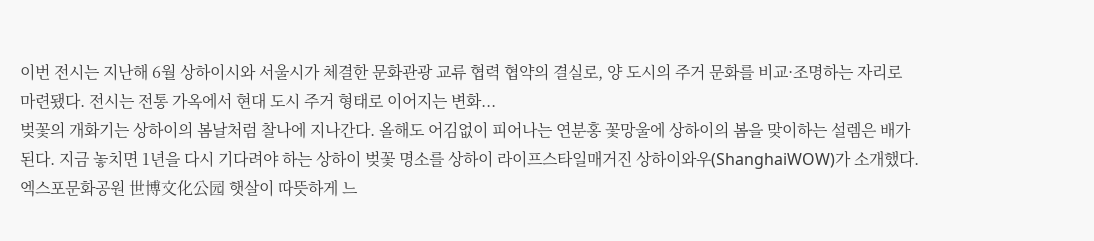이번 전시는 지난해 6월 상하이시와 서울시가 체결한 문화관광 교류 협력 협약의 결실로, 양 도시의 주거 문화를 비교·조명하는 자리로 마련됐다. 전시는 전통 가옥에서 현대 도시 주거 형태로 이어지는 변화...
벚꽃의 개화기는 상하이의 봄날처럼 찰나에 지나간다. 올해도 어김없이 피어나는 연분홍 꽃망울에 상하이의 봄을 맞이하는 설렘은 배가 된다. 지금 놓치면 1년을 다시 기다려야 하는 상하이 벚꽃 명소를 상하이 라이프스타일매거진 상하이와우(ShanghaiWOW)가 소개했다. 엑스포문화공원 世博文化公园 햇살이 따뜻하게 느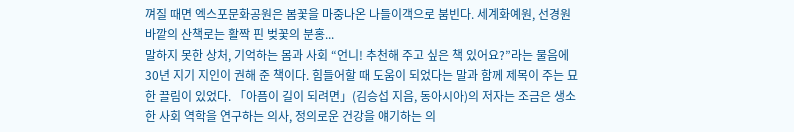껴질 때면 엑스포문화공원은 봄꽃을 마중나온 나들이객으로 붐빈다. 세계화예원, 선경원 바깥의 산책로는 활짝 핀 벚꽃의 분홍...
말하지 못한 상처, 기억하는 몸과 사회 “언니! 추천해 주고 싶은 책 있어요?”라는 물음에 30년 지기 지인이 권해 준 책이다. 힘들어할 때 도움이 되었다는 말과 함께 제목이 주는 묘한 끌림이 있었다. 「아픔이 길이 되려면」(김승섭 지음, 동아시아)의 저자는 조금은 생소한 사회 역학을 연구하는 의사, 정의로운 건강을 얘기하는 의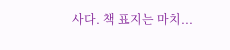사다. 책 표지는 마치...